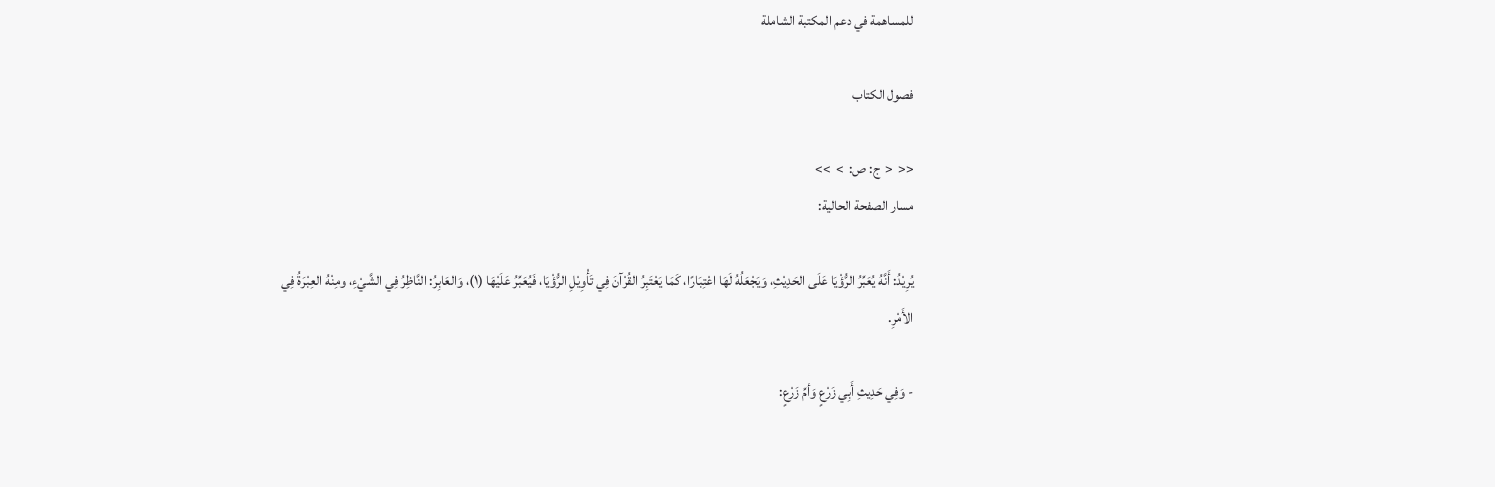للمساهمة في دعم المكتبة الشاملة

فصول الكتاب

<<  <  ج: ص:  >  >>
مسار الصفحة الحالية:

يُرِيْدُ: أَنَّهُ يُعَبِّرُ الرُّؤْيَا عَلَى الحَدِيْثِ، وَيَجْعَلُهُ لَهَا اعْتِبَارًا، كَمَا يَعْتَبِرُ القُرْآنَ فِي تَأْوِيْلِ الرُّؤْيَا، فَيُعَبِّرُ عَلَيْهَا (١)، وَالعَابِرُ: النَّاظِرُ فِي الشَّيْءِ، ومِنْهُ العِبْرَةُ فِي الأَمْرِ.

- وَفِي حَدِيثِ أَبِي زَرْعٍ وَأمِّ زَرْعٍ: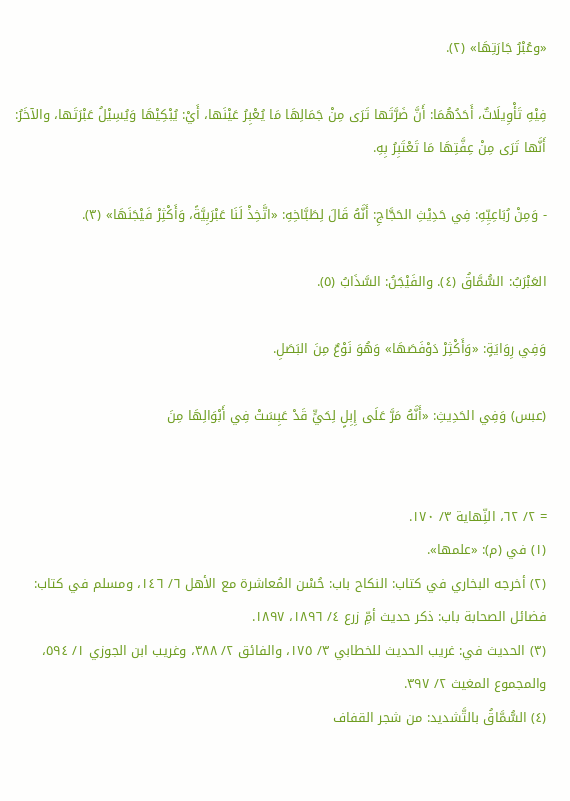«وعُبْرُ جَارَتِهَا» (٢).

فِيْهِ تَأْوِيلَاتٌ، أَحَدُهُمَا: أَنَّ ضَرَّتَها تَرَى مِنْ جَمَالِهَا مَا يُعْبِرُ عَيْنَها، أَيْ: يُبْكِيْهَا وَيُسِيْلُ عَبْرَتَها، والآخَرُ: أَنَّها تَرَى مِنْ عِفَّتِهَا مَا تَعْتَبِرُ بِهِ.

- وَمِنْ رُبَاعِيِّهِ: فِي حَدِيْثِ الحَجَّاجِ: أَنَّهُ قَالَ لِطَبَّاخِهِ: «اتَّخِذْ لَنَا عَبْرَبِيَّةً، وَأَكْثِرْ فَيْجَنَهَا» (٣).

العَبْرَبُ: السُّمَّاقُ (٤). والفَيْجَنُ: السَّذَابُ (٥).

وَفِي رِوَايَةٍ: «وَأَكْثِرْ دَوْفَصَهَا» وَهُوَ نَوْعٌ مِنَ البَصَلِ.

(عبس) وَفِي الحَدِيثِ: «أَنَّهُ مَرَّ عَلَى إِبِلٍ لِحَيٍّ قَدْ عَبِسَتْ فِي أَبْوَالِهَا مِنَ


= ٢/ ٦٢، النِّهاية ٣/ ١٧٠.
(١) في (م): «علمها».
(٢) أخرجه البخاري في كتاب: النكاح باب: حُسْن المُعاشرة مع الأهل ٦/ ١٤٦، ومسلم في كتاب: فضائل الصحابة باب: ذكر حديث أمِّ زرع ٤/ ١٨٩٦، ١٨٩٧.
(٣) الحديث في: غريب الحديث للخطابي ٣/ ١٧٥، والفائق ٢/ ٣٨٨، وغريب ابن الجوزي ١/ ٥٩٤، والمجموع المغيث ٢/ ٣٩٧.
(٤) السُّمَّاقُ بالتَّشديد: من شجر القفاف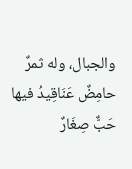والجبال، وله ثمرٌ حامِضٌ عَنَاقِيدُ فيها حَبٌّ صِغَارٌ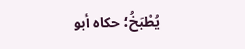يُطْبَخُ؛ حكاه أبو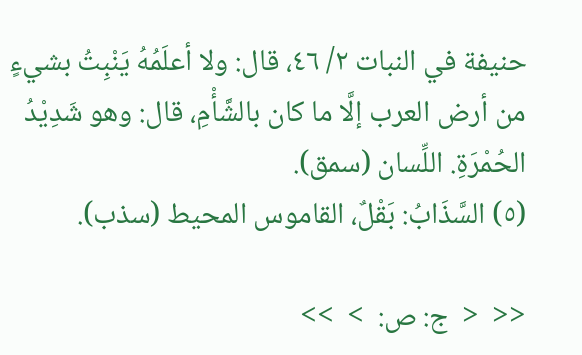حنيفة في النبات ٢/ ٤٦، قال: ولا أعلَمُهُ يَنْبِتُ بشيءٍ من أرض العرب إلَّا ما كان بالشَّأْمِ، قال: وهو شَدِيْدُ الحُمْرَةِ. اللِّسان (سمق).
(٥) السَّذَابُ: بَقْلٌ، القاموس المحيط (سذب).

<<  <  ج: ص:  >  >>